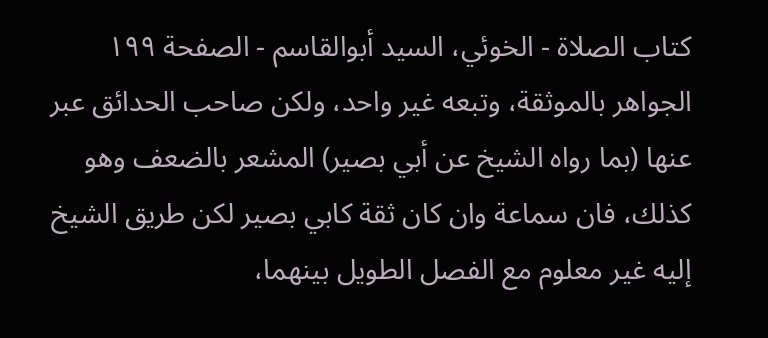كتاب الصلاة - الخوئي، السيد أبوالقاسم - الصفحة ١٩٩
الجواهر بالموثقة، وتبعه غير واحد، ولكن صاحب الحدائق عبر عنها (بما رواه الشيخ عن أبي بصير) المشعر بالضعف وهو كذلك، فان سماعة وان كان ثقة كابي بصير لكن طريق الشيخ إليه غير معلوم مع الفصل الطويل بينهما،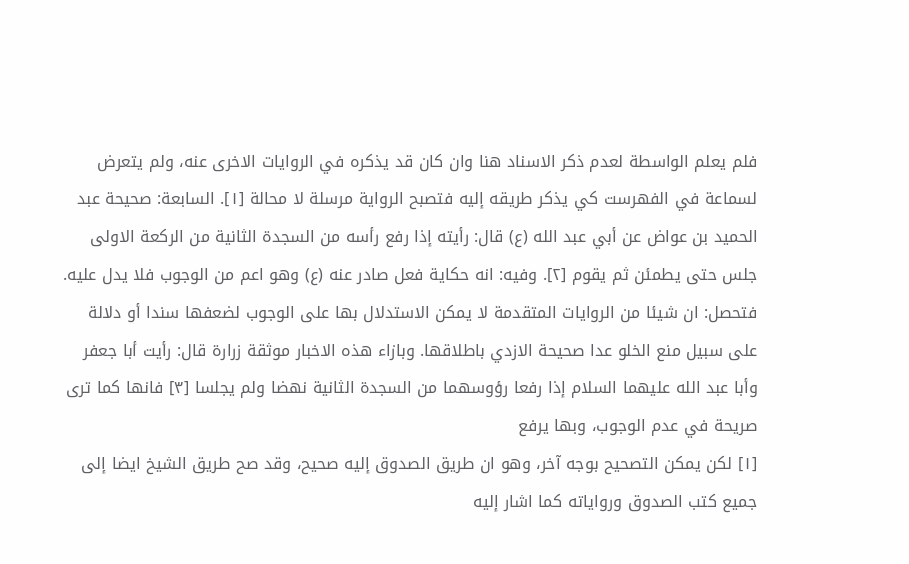فلم يعلم الواسطة لعدم ذكر الاسناد هنا وان كان قد يذكره في الروايات الاخرى عنه، ولم يتعرض لسماعة في الفهرست كي يذكر طريقه إليه فتصبح الرواية مرسلة لا محالة [١]. السابعة: صحيحة عبد الحميد بن عواض عن أبي عبد الله (ع) قال: رأيته إذا رفع رأسه من السجدة الثانية من الركعة الاولى جلس حتى يطمئن ثم يقوم [٢]. وفيه: انه حكاية فعل صادر عنه (ع) وهو اعم من الوجوب فلا يدل عليه. فتحصل: ان شيئا من الروايات المتقدمة لا يمكن الاستدلال بها على الوجوب لضعفها سندا أو دلالة على سبيل منع الخلو عدا صحيحة الازدي باطلاقها. وبازاء هذه الاخبار موثقة زرارة قال: رأيت أبا جعفر وأبا عبد الله عليهما السلام إذا رفعا رؤوسهما من السجدة الثانية نهضا ولم يجلسا [٣] فانها كما ترى صريحة في عدم الوجوب، وبها يرفع
[١] لكن يمكن التصحيح بوجه آخر، وهو ان طريق الصدوق إليه صحيح، وقد صح طريق الشيخ ايضا إلى جميع كتب الصدوق ورواياته كما اشار إليه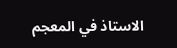الاستاذ في المعجم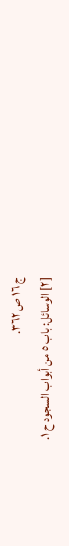ج ١٦ ص ٣٦٢.
[٢] الوسائل: باب ٥ من أبواب السجود ح ١.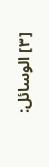[٣] الوسائل: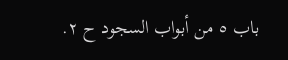باب ٥ من أبواب السجود ح ٢.